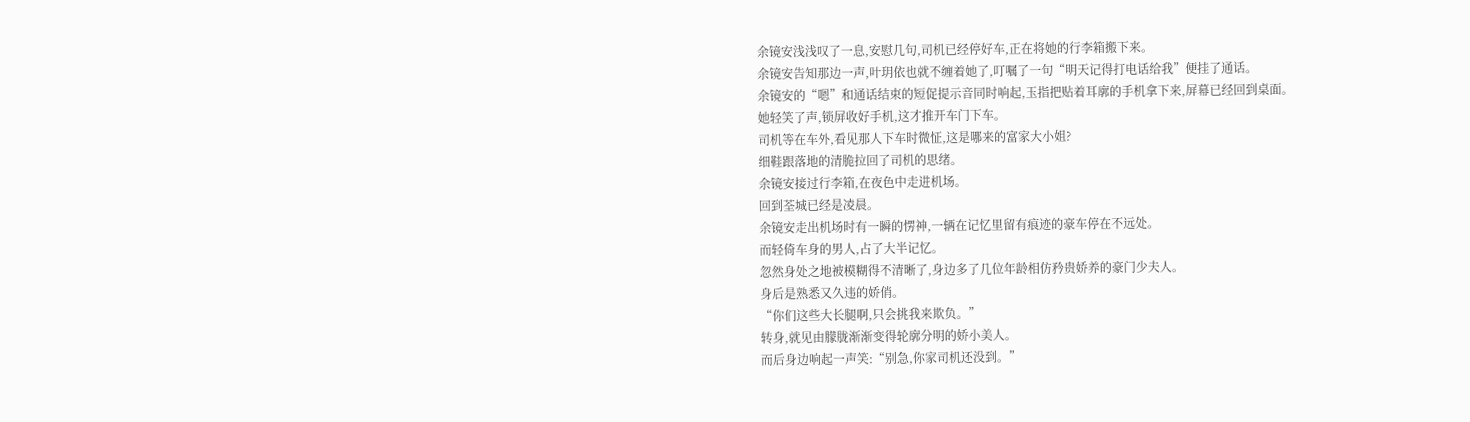余镜安浅浅叹了一息,安慰几句,司机已经停好车,正在将她的行李箱搬下来。
余镜安告知那边一声,叶玥依也就不缠着她了,叮嘱了一句“明天记得打电话给我”便挂了通话。
余镜安的“嗯”和通话结束的短促提示音同时响起,玉指把贴着耳廓的手机拿下来,屏幕已经回到桌面。
她轻笑了声,锁屏收好手机,这才推开车门下车。
司机等在车外,看见那人下车时微怔,这是哪来的富家大小姐?
细鞋跟落地的清脆拉回了司机的思绪。
余镜安接过行李箱,在夜色中走进机场。
回到荃城已经是凌晨。
余镜安走出机场时有一瞬的愣神,一辆在记忆里留有痕迹的豪车停在不远处。
而轻倚车身的男人,占了大半记忆。
忽然身处之地被模糊得不清晰了,身边多了几位年龄相仿矜贵娇养的豪门少夫人。
身后是熟悉又久违的娇俏。
“你们这些大长腿啊,只会挑我来欺负。”
转身,就见由朦胧渐渐变得轮廓分明的娇小美人。
而后身边响起一声笑:“别急,你家司机还没到。”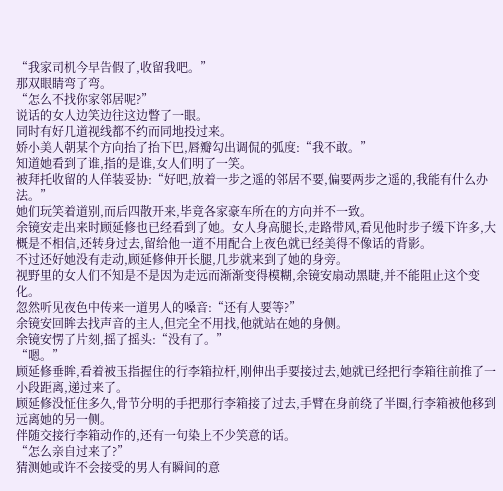“我家司机今早告假了,收留我吧。”
那双眼睛弯了弯。
“怎么不找你家邻居呢?”
说话的女人边笑边往这边瞥了一眼。
同时有好几道视线都不约而同地投过来。
娇小美人朝某个方向抬了抬下巴,唇瓣勾出调侃的弧度:“我不敢。”
知道她看到了谁,指的是谁,女人们明了一笑。
被拜托收留的人佯装妥协:“好吧,放着一步之遥的邻居不要,偏要两步之遥的,我能有什么办法。”
她们玩笑着道别,而后四散开来,毕竟各家豪车所在的方向并不一致。
余镜安走出来时顾延修也已经看到了她。女人身高腿长,走路带风,看见他时步子缓下许多,大概是不相信,还转身过去,留给他一道不用配合上夜色就已经美得不像话的背影。
不过还好她没有走动,顾延修伸开长腿,几步就来到了她的身旁。
视野里的女人们不知是不是因为走远而渐渐变得模糊,余镜安扇动黑睫,并不能阻止这个变化。
忽然听见夜色中传来一道男人的嗓音:“还有人要等?”
余镜安回眸去找声音的主人,但完全不用找,他就站在她的身侧。
余镜安愣了片刻,摇了摇头:“没有了。”
“嗯。”
顾延修垂眸,看着被玉指握住的行李箱拉杆,刚伸出手要接过去,她就已经把行李箱往前推了一小段距离,递过来了。
顾延修没怔住多久,骨节分明的手把那行李箱接了过去,手臂在身前绕了半圈,行李箱被他移到远离她的另一侧。
伴随交接行李箱动作的,还有一句染上不少笑意的话。
“怎么亲自过来了?”
猜测她或许不会接受的男人有瞬间的意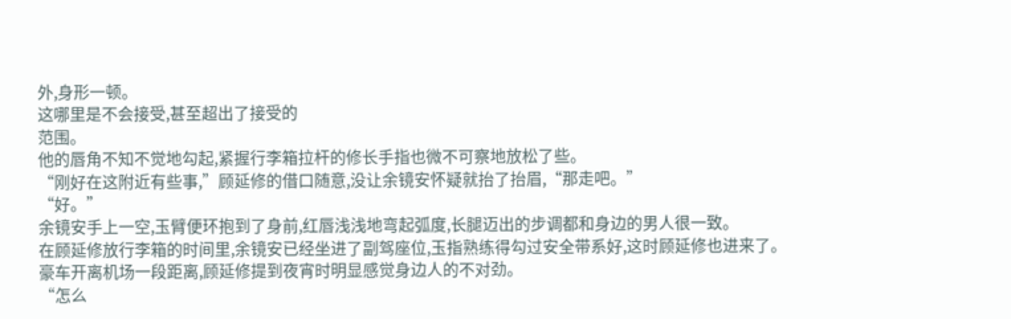外,身形一顿。
这哪里是不会接受,甚至超出了接受的
范围。
他的唇角不知不觉地勾起,紧握行李箱拉杆的修长手指也微不可察地放松了些。
“刚好在这附近有些事,”顾延修的借口随意,没让余镜安怀疑就抬了抬眉,“那走吧。”
“好。”
余镜安手上一空,玉臂便环抱到了身前,红唇浅浅地弯起弧度,长腿迈出的步调都和身边的男人很一致。
在顾延修放行李箱的时间里,余镜安已经坐进了副驾座位,玉指熟练得勾过安全带系好,这时顾延修也进来了。
豪车开离机场一段距离,顾延修提到夜宵时明显感觉身边人的不对劲。
“怎么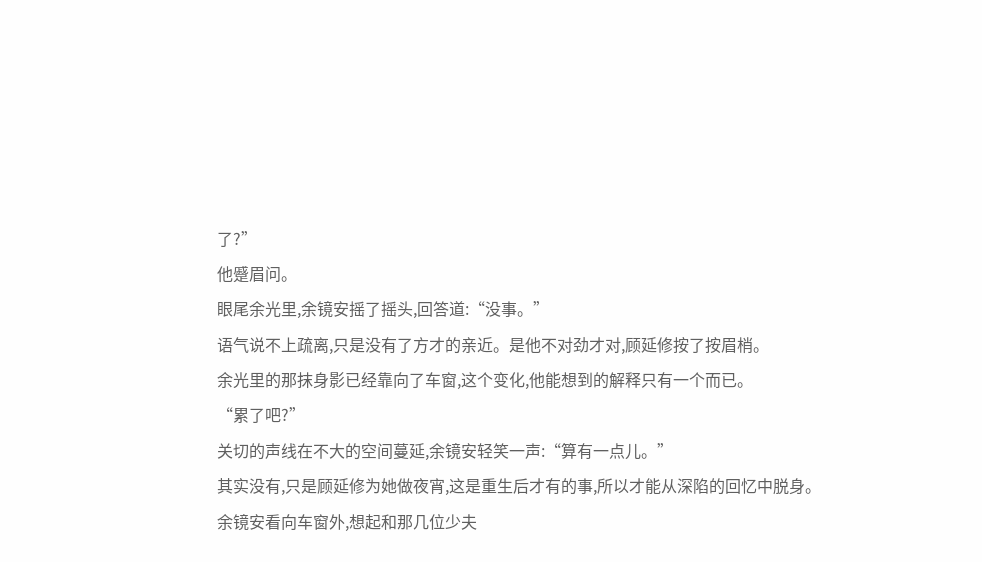了?”
他蹙眉问。
眼尾余光里,余镜安摇了摇头,回答道:“没事。”
语气说不上疏离,只是没有了方才的亲近。是他不对劲才对,顾延修按了按眉梢。
余光里的那抹身影已经靠向了车窗,这个变化,他能想到的解释只有一个而已。
“累了吧?”
关切的声线在不大的空间蔓延,余镜安轻笑一声:“算有一点儿。”
其实没有,只是顾延修为她做夜宵,这是重生后才有的事,所以才能从深陷的回忆中脱身。
余镜安看向车窗外,想起和那几位少夫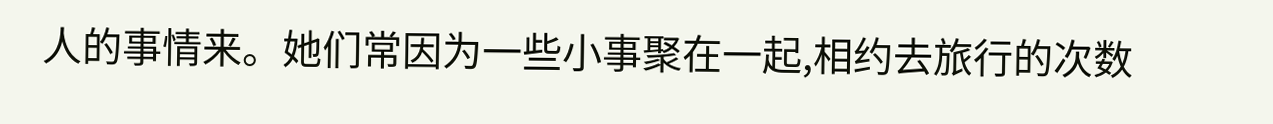人的事情来。她们常因为一些小事聚在一起,相约去旅行的次数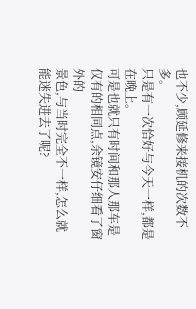也不少,顾延修来接机的次数不多。
只是有一次恰好与今天一样,都是在晚上。
可是也就只有时间和那人那车是仅有的相同点,余镜安仔细看了窗外的
景色,与当时完全不一样,怎么就能迷失进去了呢?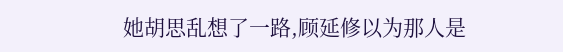她胡思乱想了一路,顾延修以为那人是